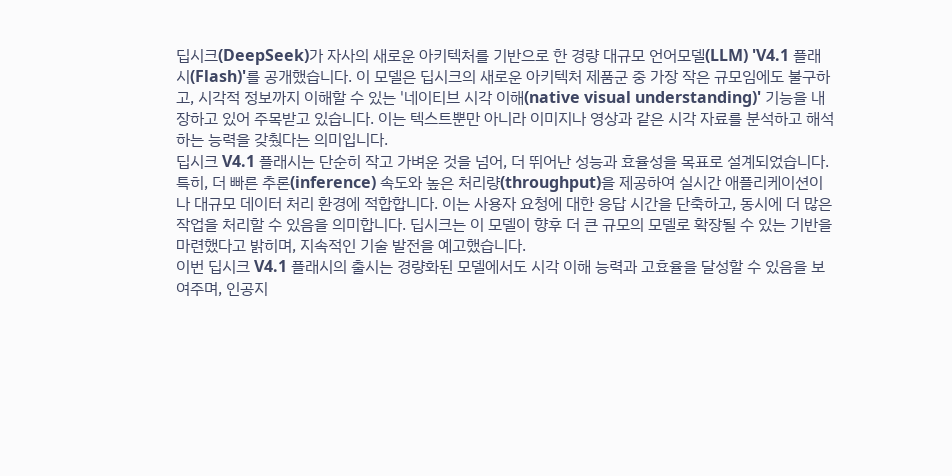딥시크(DeepSeek)가 자사의 새로운 아키텍처를 기반으로 한 경량 대규모 언어모델(LLM) 'V4.1 플래시(Flash)'를 공개했습니다. 이 모델은 딥시크의 새로운 아키텍처 제품군 중 가장 작은 규모임에도 불구하고, 시각적 정보까지 이해할 수 있는 '네이티브 시각 이해(native visual understanding)' 기능을 내장하고 있어 주목받고 있습니다. 이는 텍스트뿐만 아니라 이미지나 영상과 같은 시각 자료를 분석하고 해석하는 능력을 갖췄다는 의미입니다.
딥시크 V4.1 플래시는 단순히 작고 가벼운 것을 넘어, 더 뛰어난 성능과 효율성을 목표로 설계되었습니다. 특히, 더 빠른 추론(inference) 속도와 높은 처리량(throughput)을 제공하여 실시간 애플리케이션이나 대규모 데이터 처리 환경에 적합합니다. 이는 사용자 요청에 대한 응답 시간을 단축하고, 동시에 더 많은 작업을 처리할 수 있음을 의미합니다. 딥시크는 이 모델이 향후 더 큰 규모의 모델로 확장될 수 있는 기반을 마련했다고 밝히며, 지속적인 기술 발전을 예고했습니다.
이번 딥시크 V4.1 플래시의 출시는 경량화된 모델에서도 시각 이해 능력과 고효율을 달성할 수 있음을 보여주며, 인공지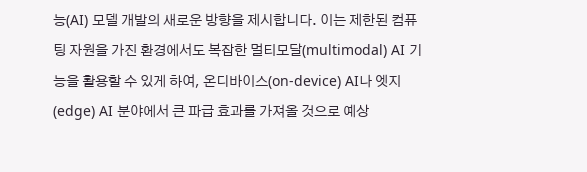능(AI) 모델 개발의 새로운 방향을 제시합니다. 이는 제한된 컴퓨팅 자원을 가진 환경에서도 복잡한 멀티모달(multimodal) AI 기능을 활용할 수 있게 하여, 온디바이스(on-device) AI나 엣지(edge) AI 분야에서 큰 파급 효과를 가져올 것으로 예상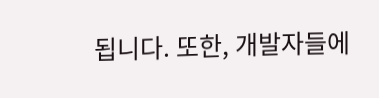됩니다. 또한, 개발자들에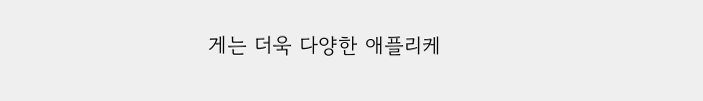게는 더욱 다양한 애플리케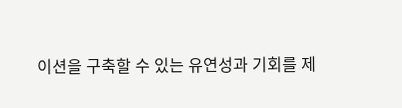이션을 구축할 수 있는 유연성과 기회를 제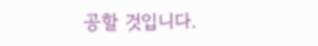공할 것입니다.